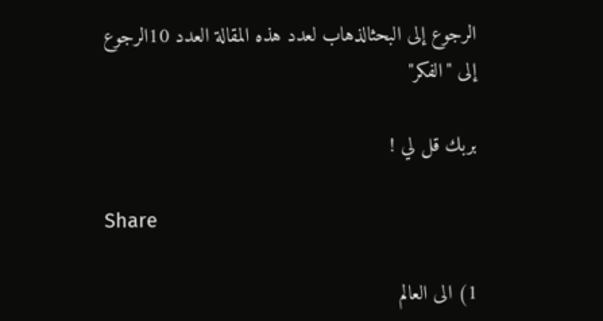الرجوع إلى البحثالذهاب لعدد هذه المقالة العدد 10الرجوع إلى "الفكر"

بربك قل لي !

Share

1) الى العالم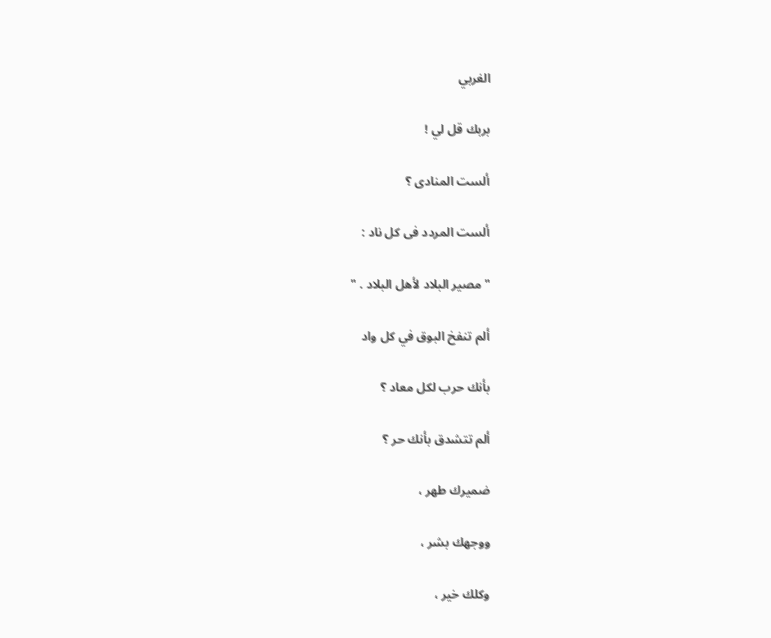الغربي

بربك قل لي !

ألست المنادى ؟

ألست المردد فى كل ناد :

" مصير البلاد لأهل البلاد . "

ألم تنفخ البوق في كل واد

بأنك حرب لكل معاد ؟

ألم تتشدق بأنك حر ؟

ضميرك طهر ،

ووجهك بشر ،

وكلك خير ،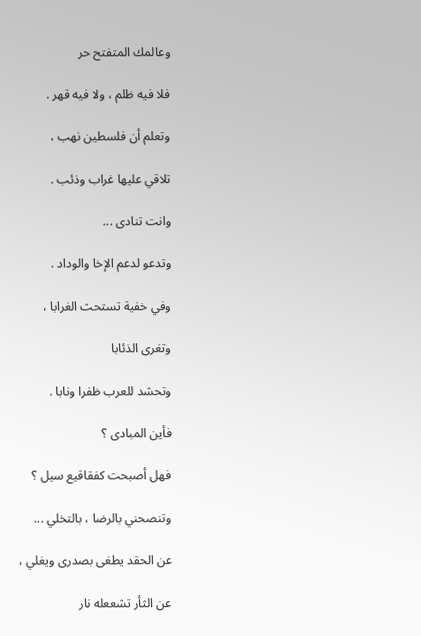وعالمك المتفتح حر

فلا فيه ظلم ، ولا فيه قهر .

وتعلم أن فلسطين نهب ،

تلاقي عليها غراب وذئب .

وانت تنادى ...

وتدعو لدعم الإخا والوداد .

وفي خفية تستحث الغرابا ،

وتغرى الذئابا

وتحشد للعرب ظفرا ونابا .

فأين المبادى ؟

فهل أصبحت كفقاقيع سيل ؟

وتنصحني بالرضا ، بالتخلي ...

عن الحقد يطغى بصدرى ويغلي ،

عن الثأر تشععله نار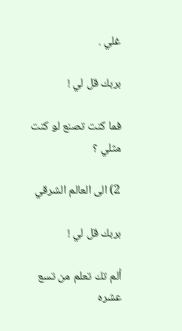غلي .

بربك قل لي !

فما كنت تصنع لو كنت مثلي ؟

2) الى العالم الشرقي

بربك قل لي !

ألم تك تعلم من تسع عشره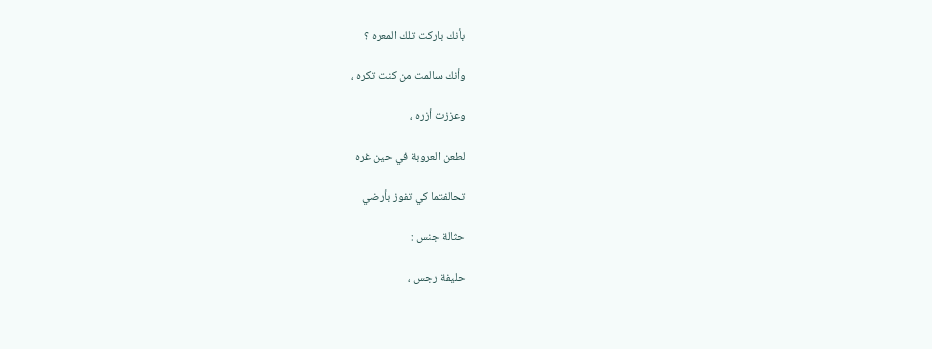بأنك باركت تلك المعره ؟

وأنك سالمت من كنت تكره ،

وعززت أزره ،

لطعن العروبة في حين غره

تحالفتما كي تفوز بأرضي

حثالة جنس :

حليفة رجس ،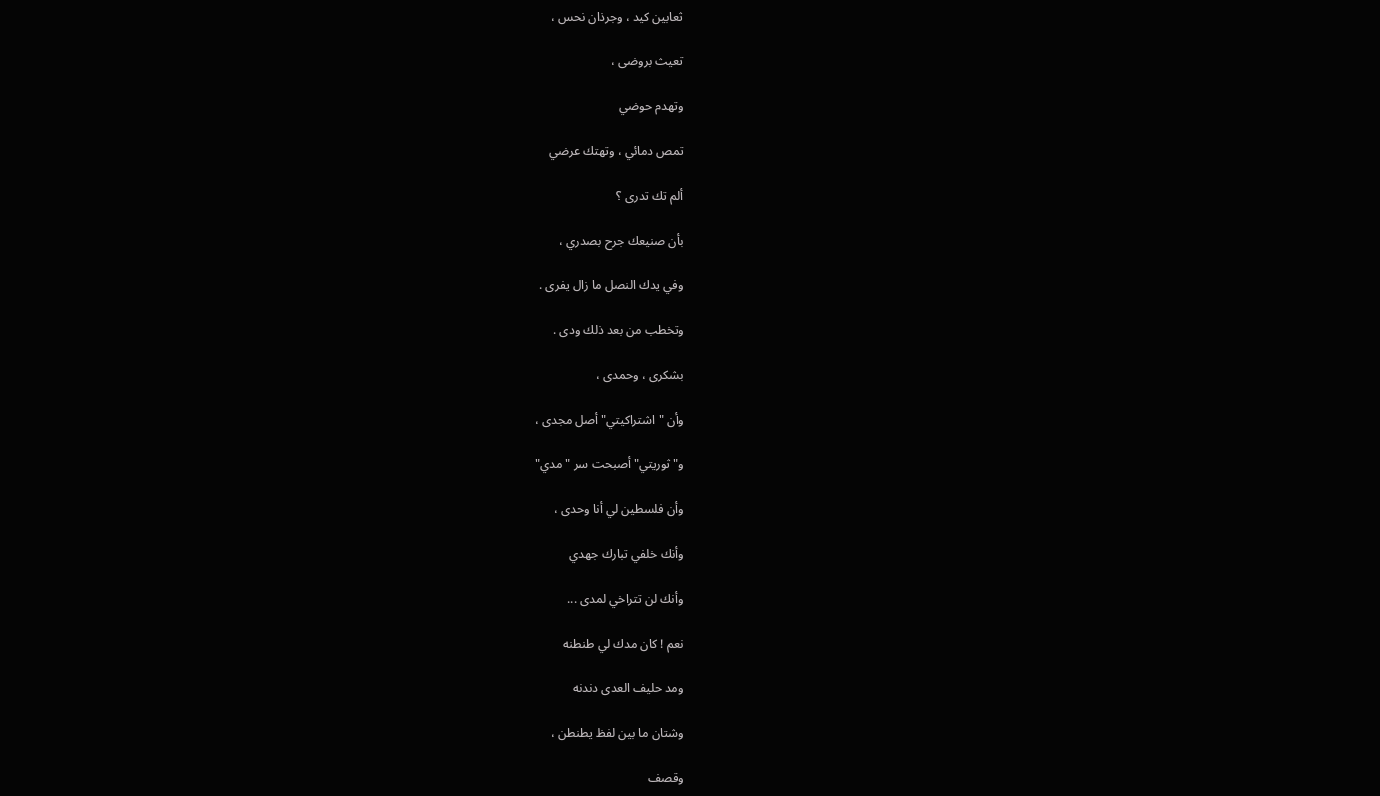ثعابين كيد ، وجرذان نحس ،

تعيث بروضى ،

وتهدم حوضي

تمص دمائي ، وتهتك عرضي

ألم تك تدرى ؟

بأن صنيعك جرح بصدري ،

وفي يدك النصل ما زال يفرى .

وتخطب من بعد ذلك ودى .

بشكرى ، وحمدى ،

وأن "اشتراكيتي" أصل مجدى ،

و"ثوريتي" أصبحت سر "مدي"

وأن فلسطين لي أنا وحدى ،

وأنك خلفي تبارك جهدي

وأنك لن تتراخي لمدى ...

نعم ! كان مدك لي طنطنه

ومد حليف العدى دندنه

وشتان ما بين لفظ يطنطن ،

وقصف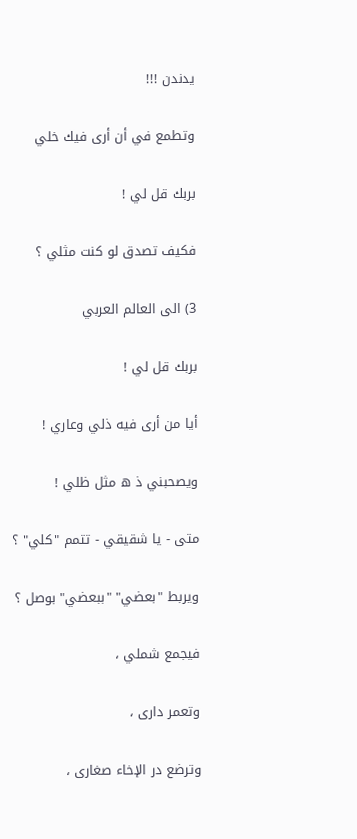يدندن !!!

وتطمع في أن أرى فيك خلي

بربك قل لي !

فكيف تصدق لو كنت مثلي ؟

3) الى العالم العربي

بربك قل لي !

أيا من أرى فيه ذلي وعاري !

ويصحبني ذ ه مثل ظلي !

متى - يا شقيقي - تتمم "كلي" ؟

ويربط "بعضي" "ببعضي" بوصل ؟

فيجمع شملي ،

وتعمر دارى ،

وترضع در الإخاء صغارى ،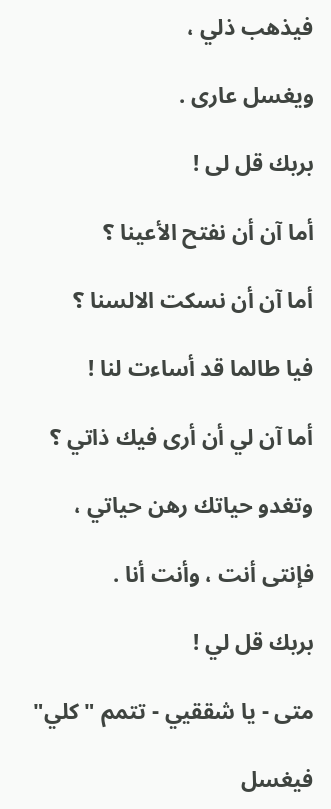فيذهب ذلي ،

ويغسل عارى .

بربك قل لى !

أما آن أن نفتح الأعينا ؟

أما آن أن نسكت الالسنا ؟

فيا طالما قد أساءت لنا !

أما آن لي أن أرى فيك ذاتي ؟

وتغدو حياتك رهن حياتي ،

فإنتى أنت ، وأنت أنا .

بربك قل لي !

متى - يا شققيي - تتمم "كلي"

فيغسل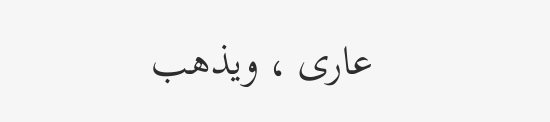عارى ، ويذهب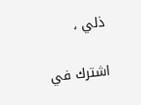ذلي ،

اشترك في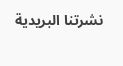نشرتنا البريدية